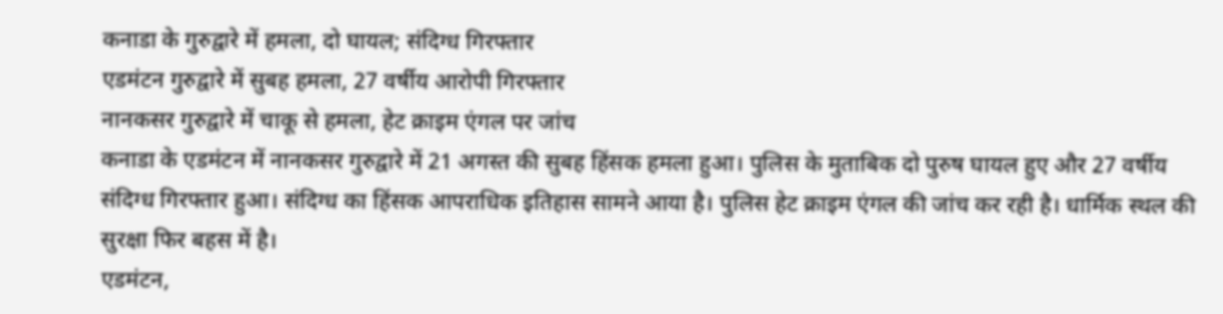कनाडा के गुरुद्वारे में हमला, दो घायल; संदिग्ध गिरफ्तार
एडमंटन गुरुद्वारे में सुबह हमला, 27 वर्षीय आरोपी गिरफ्तार
नानकसर गुरुद्वारे में चाकू से हमला, हेट क्राइम एंगल पर जांच
कनाडा के एडमंटन में नानकसर गुरुद्वारे में 21 अगस्त की सुबह हिंसक हमला हुआ। पुलिस के मुताबिक दो पुरुष घायल हुए और 27 वर्षीय संदिग्ध गिरफ्तार हुआ। संदिग्ध का हिंसक आपराधिक इतिहास सामने आया है। पुलिस हेट क्राइम एंगल की जांच कर रही है। धार्मिक स्थल की सुरक्षा फिर बहस में है।
एडमंटन,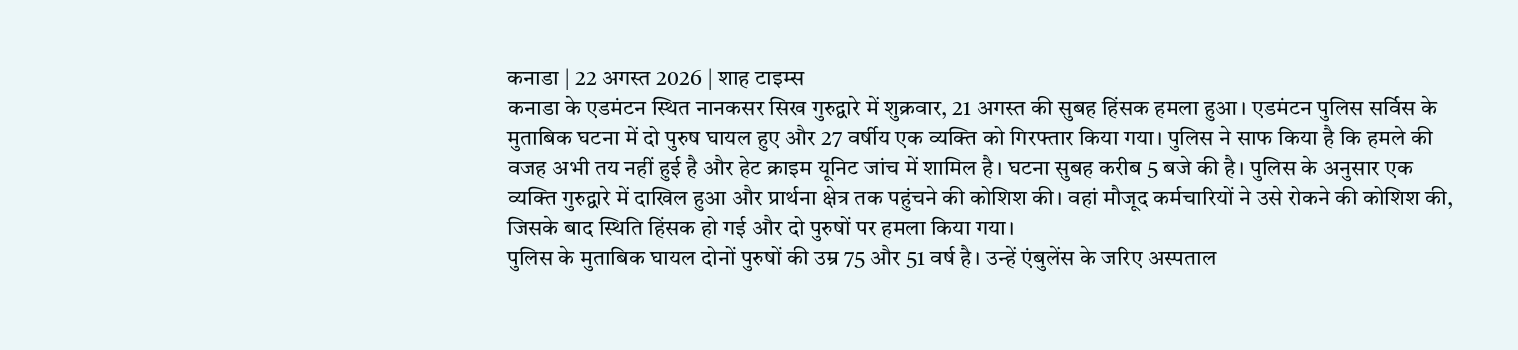कनाडा | 22 अगस्त 2026 | शाह टाइम्स
कनाडा के एडमंटन स्थित नानकसर सिख गुरुद्वारे में शुक्रवार, 21 अगस्त की सुबह हिंसक हमला हुआ। एडमंटन पुलिस सर्विस के मुताबिक घटना में दो पुरुष घायल हुए और 27 वर्षीय एक व्यक्ति को गिरफ्तार किया गया। पुलिस ने साफ किया है कि हमले की वजह अभी तय नहीं हुई है और हेट क्राइम यूनिट जांच में शामिल है। घटना सुबह करीब 5 बजे की है। पुलिस के अनुसार एक व्यक्ति गुरुद्वारे में दाखिल हुआ और प्रार्थना क्षेत्र तक पहुंचने की कोशिश की। वहां मौजूद कर्मचारियों ने उसे रोकने की कोशिश की, जिसके बाद स्थिति हिंसक हो गई और दो पुरुषों पर हमला किया गया।
पुलिस के मुताबिक घायल दोनों पुरुषों की उम्र 75 और 51 वर्ष है। उन्हें एंबुलेंस के जरिए अस्पताल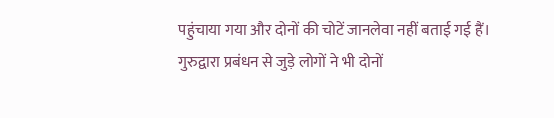पहुंचाया गया और दोनों की चोटें जानलेवा नहीं बताई गई हैं। गुरुद्वारा प्रबंधन से जुड़े लोगों ने भी दोनों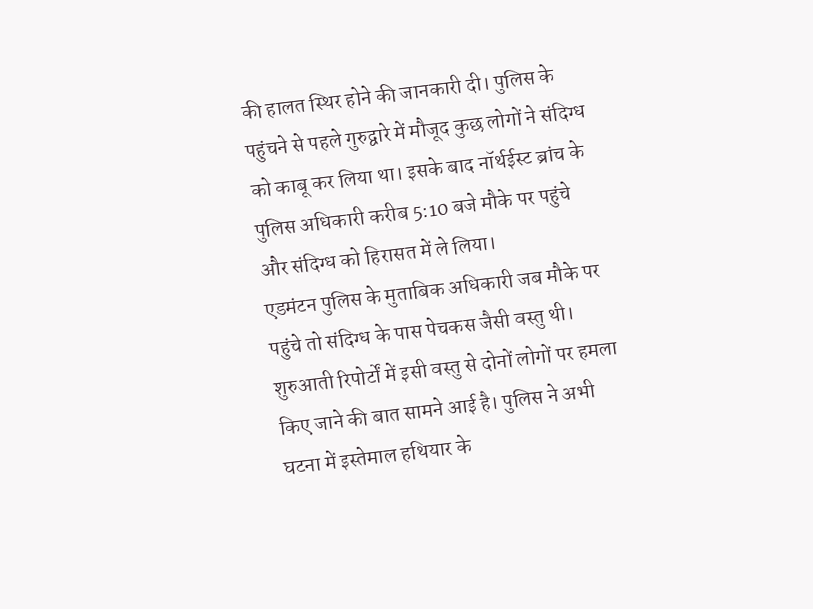की हालत स्थिर होने की जानकारी दी। पुलिस के पहुंचने से पहले गुरुद्वारे में मौजूद कुछ लोगों ने संदिग्ध को काबू कर लिया था। इसके बाद नॉर्थईस्ट ब्रांच के पुलिस अधिकारी करीब 5:10 बजे मौके पर पहुंचे और संदिग्ध को हिरासत में ले लिया।
एडमंटन पुलिस के मुताबिक अधिकारी जब मौके पर पहुंचे तो संदिग्ध के पास पेचकस जैसी वस्तु थी। शुरुआती रिपोर्टों में इसी वस्तु से दोनों लोगों पर हमला किए जाने की बात सामने आई है। पुलिस ने अभी घटना में इस्तेमाल हथियार के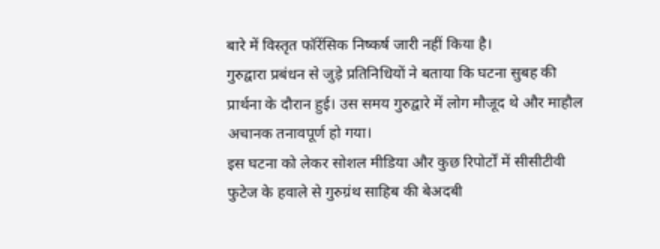बारे में विस्तृत फॉरेंसिक निष्कर्ष जारी नहीं किया है।
गुरुद्वारा प्रबंधन से जुड़े प्रतिनिधियों ने बताया कि घटना सुबह की प्रार्थना के दौरान हुई। उस समय गुरुद्वारे में लोग मौजूद थे और माहौल अचानक तनावपूर्ण हो गया।
इस घटना को लेकर सोशल मीडिया और कुछ रिपोर्टों में सीसीटीवी फुटेज के हवाले से गुरुग्रंथ साहिब की बेअदबी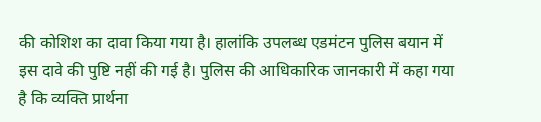की कोशिश का दावा किया गया है। हालांकि उपलब्ध एडमंटन पुलिस बयान में इस दावे की पुष्टि नहीं की गई है। पुलिस की आधिकारिक जानकारी में कहा गया है कि व्यक्ति प्रार्थना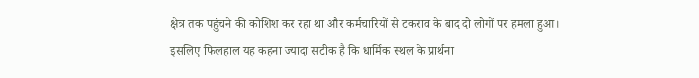क्षेत्र तक पहुंचने की कोशिश कर रहा था और कर्मचारियों से टकराव के बाद दो लोगों पर हमला हुआ। इसलिए फिलहाल यह कहना ज्यादा सटीक है कि धार्मिक स्थल के प्रार्थना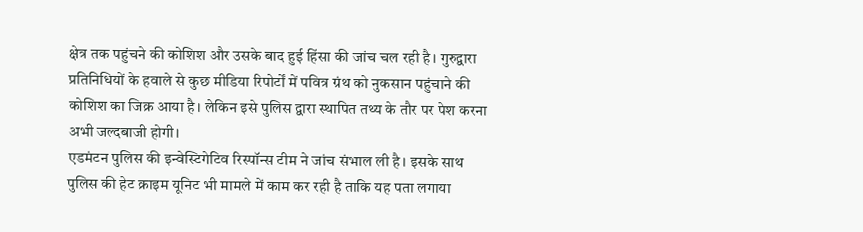क्षेत्र तक पहुंचने की कोशिश और उसके बाद हुई हिंसा की जांच चल रही है। गुरुद्वारा प्रतिनिधियों के हवाले से कुछ मीडिया रिपोर्टों में पवित्र ग्रंथ को नुकसान पहुंचाने की कोशिश का जिक्र आया है। लेकिन इसे पुलिस द्वारा स्थापित तथ्य के तौर पर पेश करना अभी जल्दबाजी होगी।
एडमंटन पुलिस की इन्वेस्टिगेटिव रिस्पॉन्स टीम ने जांच संभाल ली है। इसके साथ पुलिस की हेट क्राइम यूनिट भी मामले में काम कर रही है ताकि यह पता लगाया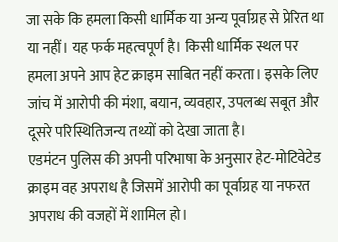जा सके कि हमला किसी धार्मिक या अन्य पूर्वाग्रह से प्रेरित था या नहीं। यह फर्क महत्वपूर्ण है। किसी धार्मिक स्थल पर हमला अपने आप हेट क्राइम साबित नहीं करता। इसके लिए जांच में आरोपी की मंशा, बयान, व्यवहार, उपलब्ध सबूत और दूसरे परिस्थितिजन्य तथ्यों को देखा जाता है।
एडमंटन पुलिस की अपनी परिभाषा के अनुसार हेट-मोटिवेटेड क्राइम वह अपराध है जिसमें आरोपी का पूर्वाग्रह या नफरत अपराध की वजहों में शामिल हो।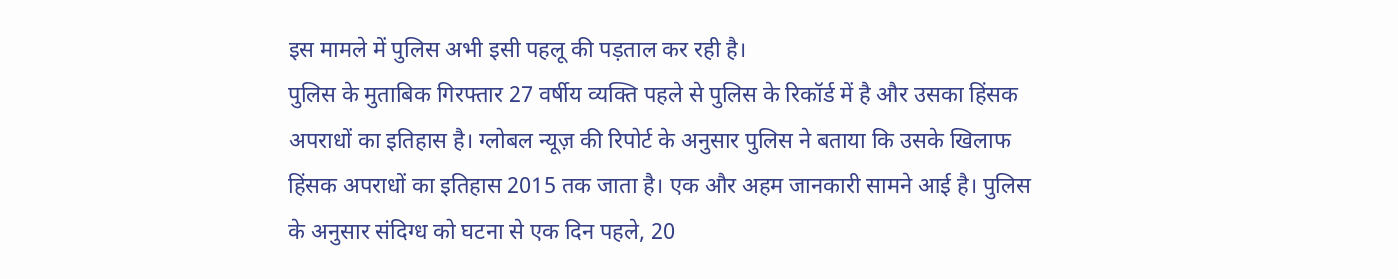इस मामले में पुलिस अभी इसी पहलू की पड़ताल कर रही है।
पुलिस के मुताबिक गिरफ्तार 27 वर्षीय व्यक्ति पहले से पुलिस के रिकॉर्ड में है और उसका हिंसक अपराधों का इतिहास है। ग्लोबल न्यूज़ की रिपोर्ट के अनुसार पुलिस ने बताया कि उसके खिलाफ हिंसक अपराधों का इतिहास 2015 तक जाता है। एक और अहम जानकारी सामने आई है। पुलिस के अनुसार संदिग्ध को घटना से एक दिन पहले, 20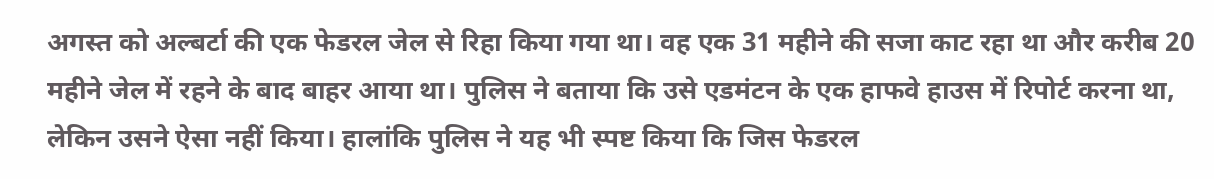अगस्त को अल्बर्टा की एक फेडरल जेल से रिहा किया गया था। वह एक 31 महीने की सजा काट रहा था और करीब 20 महीने जेल में रहने के बाद बाहर आया था। पुलिस ने बताया कि उसे एडमंटन के एक हाफवे हाउस में रिपोर्ट करना था, लेकिन उसने ऐसा नहीं किया। हालांकि पुलिस ने यह भी स्पष्ट किया कि जिस फेडरल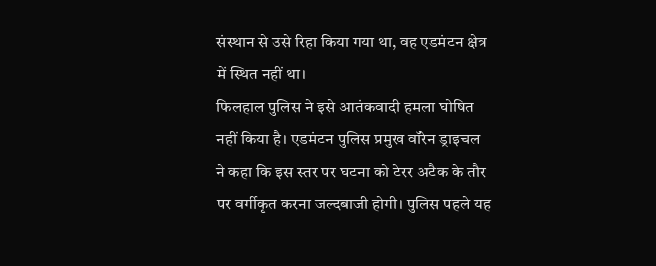संस्थान से उसे रिहा किया गया था, वह एडमंटन क्षेत्र में स्थित नहीं था।
फिलहाल पुलिस ने इसे आतंकवादी हमला घोषित नहीं किया है। एडमंटन पुलिस प्रमुख वॉरेन ड्राइचल ने कहा कि इस स्तर पर घटना को टेरर अटैक के तौर पर वर्गीकृत करना जल्दबाजी होगी। पुलिस पहले यह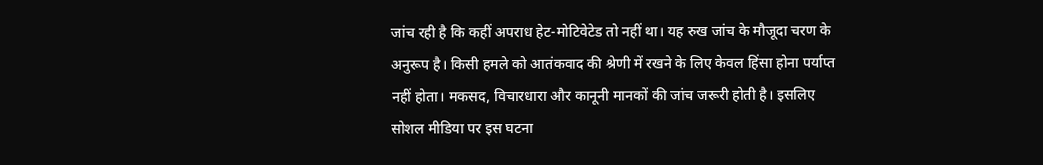जांच रही है कि कहीं अपराध हेट-मोटिवेटेड तो नहीं था। यह रुख जांच के मौजूदा चरण के अनुरूप है। किसी हमले को आतंकवाद की श्रेणी में रखने के लिए केवल हिंसा होना पर्याप्त नहीं होता। मकसद, विचारधारा और कानूनी मानकों की जांच जरूरी होती है। इसलिए सोशल मीडिया पर इस घटना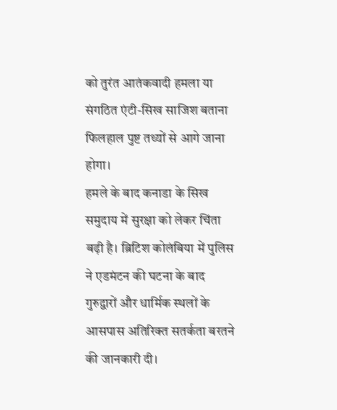को तुरंत आतंकवादी हमला या संगठित एंटी-सिख साजिश बताना फिलहाल पुष्ट तथ्यों से आगे जाना होगा।
हमले के बाद कनाडा के सिख समुदाय में सुरक्षा को लेकर चिंता बढ़ी है। ब्रिटिश कोलंबिया में पुलिस ने एडमंटन की घटना के बाद गुरुद्वारों और धार्मिक स्थलों के आसपास अतिरिक्त सतर्कता बरतने की जानकारी दी।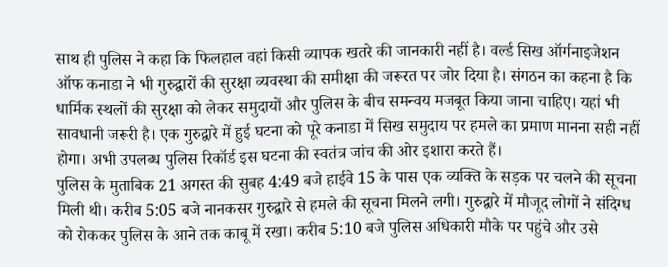साथ ही पुलिस ने कहा कि फिलहाल वहां किसी व्यापक खतरे की जानकारी नहीं है। वर्ल्ड सिख ऑर्गनाइजेशन ऑफ कनाडा ने भी गुरुद्वारों की सुरक्षा व्यवस्था की समीक्षा की जरूरत पर जोर दिया है। संगठन का कहना है कि धार्मिक स्थलों की सुरक्षा को लेकर समुदायों और पुलिस के बीच समन्वय मजबूत किया जाना चाहिए। यहां भी सावधानी जरूरी है। एक गुरुद्वारे में हुई घटना को पूरे कनाडा में सिख समुदाय पर हमले का प्रमाण मानना सही नहीं होगा। अभी उपलब्ध पुलिस रिकॉर्ड इस घटना की स्वतंत्र जांच की ओर इशारा करते हैं।
पुलिस के मुताबिक 21 अगस्त की सुबह 4:49 बजे हाईवे 15 के पास एक व्यक्ति के सड़क पर चलने की सूचना मिली थी। करीब 5:05 बजे नानकसर गुरुद्वारे से हमले की सूचना मिलने लगी। गुरुद्वारे में मौजूद लोगों ने संदिग्ध को रोककर पुलिस के आने तक काबू में रखा। करीब 5:10 बजे पुलिस अधिकारी मौके पर पहुंचे और उसे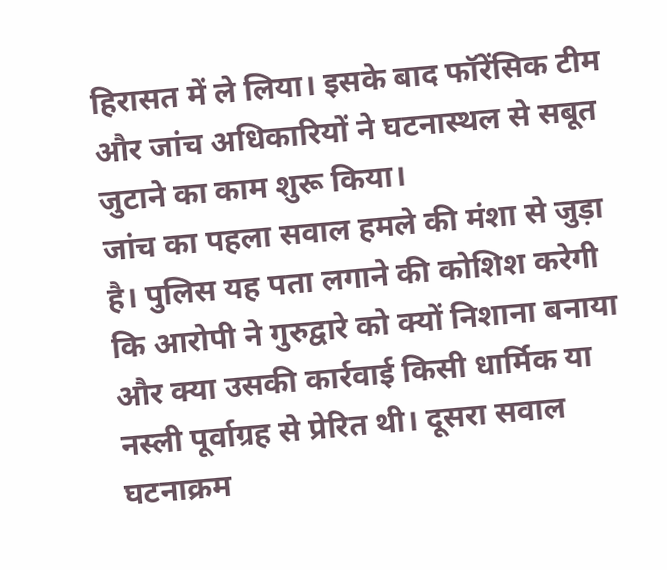हिरासत में ले लिया। इसके बाद फॉरेंसिक टीम और जांच अधिकारियों ने घटनास्थल से सबूत जुटाने का काम शुरू किया।
जांच का पहला सवाल हमले की मंशा से जुड़ा है। पुलिस यह पता लगाने की कोशिश करेगी कि आरोपी ने गुरुद्वारे को क्यों निशाना बनाया और क्या उसकी कार्रवाई किसी धार्मिक या नस्ली पूर्वाग्रह से प्रेरित थी। दूसरा सवाल घटनाक्रम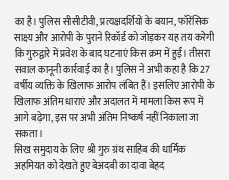का है। पुलिस सीसीटीवी, प्रत्यक्षदर्शियों के बयान, फॉरेंसिक साक्ष्य और आरोपी के पुराने रिकॉर्ड को जोड़कर यह तय करेगी कि गुरुद्वारे में प्रवेश के बाद घटनाएं किस क्रम में हुईं। तीसरा सवाल कानूनी कार्रवाई का है। पुलिस ने अभी कहा है कि 27 वर्षीय व्यक्ति के खिलाफ आरोप लंबित हैं। इसलिए आरोपी के खिलाफ अंतिम धाराएं और अदालत में मामला किस रूप में आगे बढ़ेगा, इस पर अभी अंतिम निष्कर्ष नहीं निकाला जा सकता।
सिख समुदाय के लिए श्री गुरु ग्रंथ साहिब की धार्मिक अहमियत को देखते हुए बेअदबी का दावा बेहद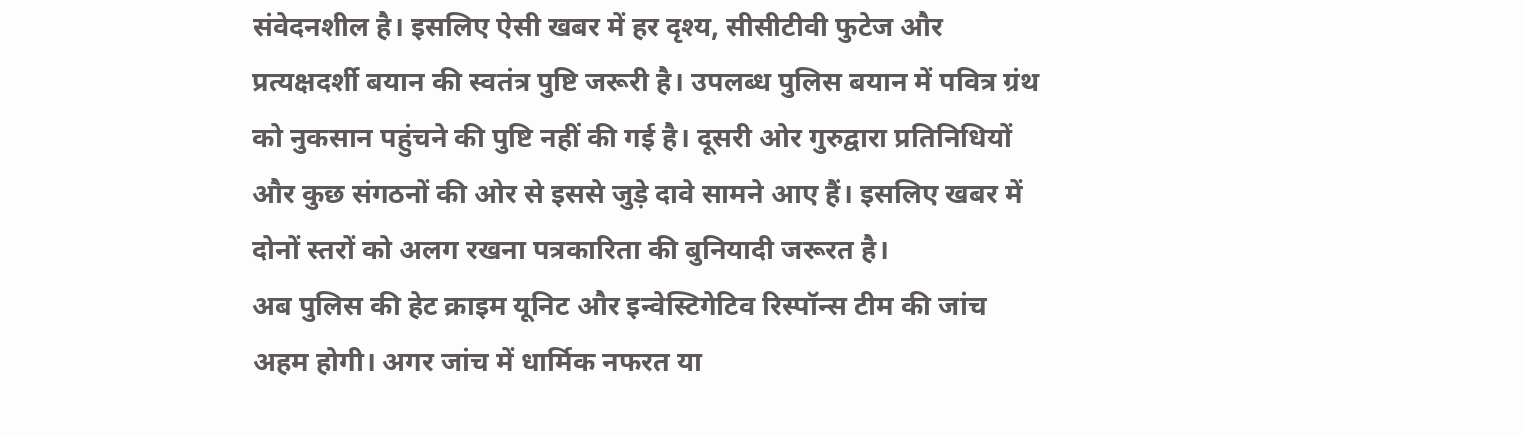संवेदनशील है। इसलिए ऐसी खबर में हर दृश्य, सीसीटीवी फुटेज और प्रत्यक्षदर्शी बयान की स्वतंत्र पुष्टि जरूरी है। उपलब्ध पुलिस बयान में पवित्र ग्रंथ को नुकसान पहुंचने की पुष्टि नहीं की गई है। दूसरी ओर गुरुद्वारा प्रतिनिधियों और कुछ संगठनों की ओर से इससे जुड़े दावे सामने आए हैं। इसलिए खबर में दोनों स्तरों को अलग रखना पत्रकारिता की बुनियादी जरूरत है।
अब पुलिस की हेट क्राइम यूनिट और इन्वेस्टिगेटिव रिस्पॉन्स टीम की जांच अहम होगी। अगर जांच में धार्मिक नफरत या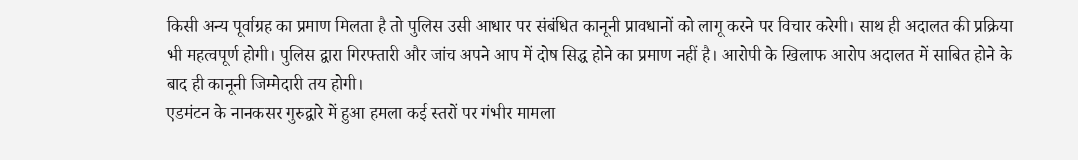किसी अन्य पूर्वाग्रह का प्रमाण मिलता है तो पुलिस उसी आधार पर संबंधित कानूनी प्रावधानों को लागू करने पर विचार करेगी। साथ ही अदालत की प्रक्रिया भी महत्वपूर्ण होगी। पुलिस द्वारा गिरफ्तारी और जांच अपने आप में दोष सिद्ध होने का प्रमाण नहीं है। आरोपी के खिलाफ आरोप अदालत में साबित होने के बाद ही कानूनी जिम्मेदारी तय होगी।
एडमंटन के नानकसर गुरुद्वारे में हुआ हमला कई स्तरों पर गंभीर मामला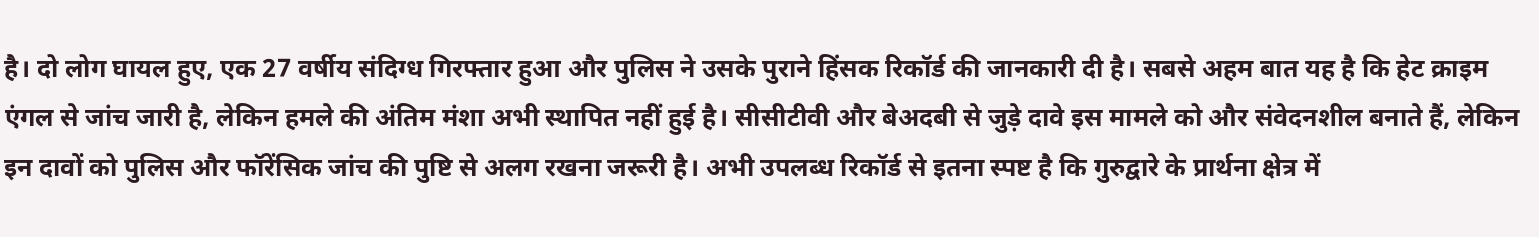है। दो लोग घायल हुए, एक 27 वर्षीय संदिग्ध गिरफ्तार हुआ और पुलिस ने उसके पुराने हिंसक रिकॉर्ड की जानकारी दी है। सबसे अहम बात यह है कि हेट क्राइम एंगल से जांच जारी है, लेकिन हमले की अंतिम मंशा अभी स्थापित नहीं हुई है। सीसीटीवी और बेअदबी से जुड़े दावे इस मामले को और संवेदनशील बनाते हैं, लेकिन इन दावों को पुलिस और फॉरेंसिक जांच की पुष्टि से अलग रखना जरूरी है। अभी उपलब्ध रिकॉर्ड से इतना स्पष्ट है कि गुरुद्वारे के प्रार्थना क्षेत्र में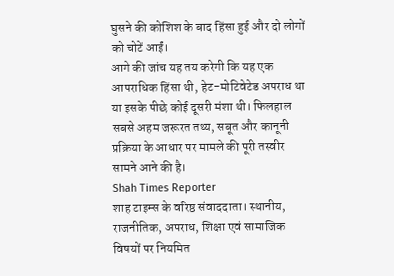घुसने की कोशिश के बाद हिंसा हुई और दो लोगों को चोटें आईं।
आगे की जांच यह तय करेगी कि यह एक आपराधिक हिंसा थी, हेट-मोटिवेटेड अपराध था या इसके पीछे कोई दूसरी मंशा थी। फिलहाल सबसे अहम जरूरत तथ्य, सबूत और कानूनी प्रक्रिया के आधार पर मामले की पूरी तस्वीर सामने आने की है।
Shah Times Reporter
शाह टाइम्स के वरिष्ठ संवाददाता। स्थानीय, राजनीतिक, अपराध, शिक्षा एवं सामाजिक विषयों पर नियमित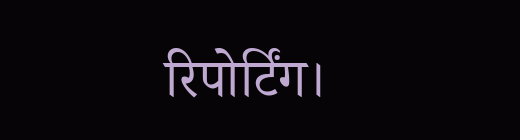रिपोर्टिंग।